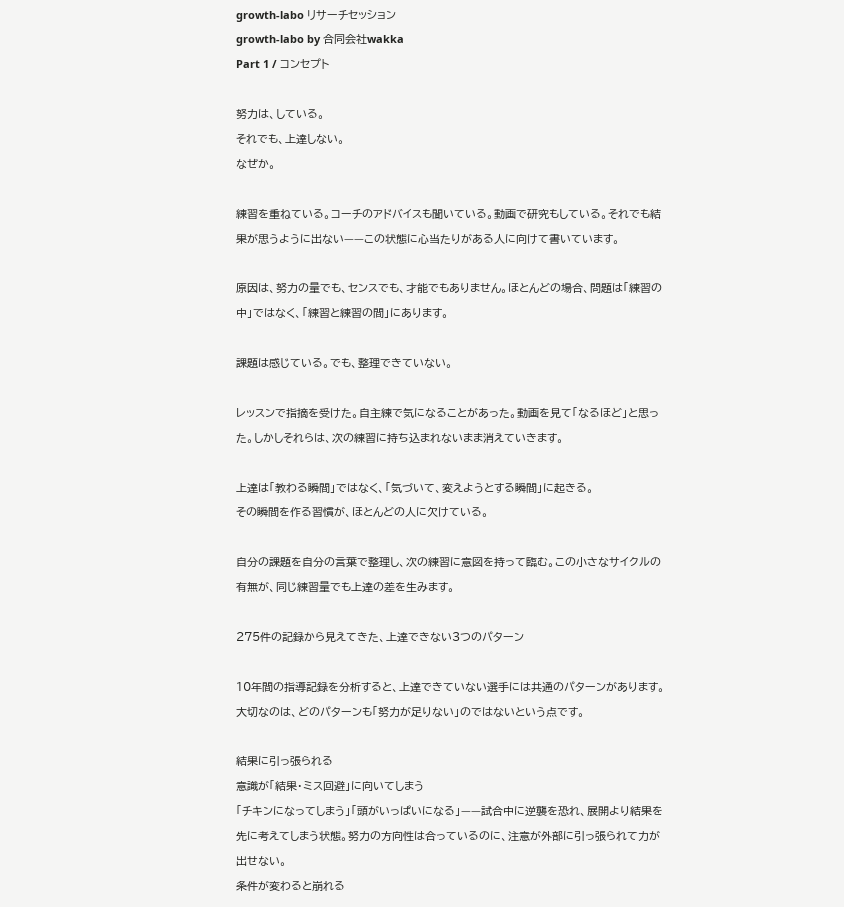growth-labo リサーチセッション
growth-labo by 合同会社wakka
Part 1 / コンセプト

努力は、している。
それでも、上達しない。
なぜか。

練習を重ねている。コーチのアドバイスも聞いている。動画で研究もしている。それでも結果が思うように出ない——この状態に心当たりがある人に向けて書いています。

原因は、努力の量でも、センスでも、才能でもありません。ほとんどの場合、問題は「練習の中」ではなく、「練習と練習の間」にあります。

課題は感じている。でも、整理できていない。

レッスンで指摘を受けた。自主練で気になることがあった。動画を見て「なるほど」と思った。しかしそれらは、次の練習に持ち込まれないまま消えていきます。

上達は「教わる瞬間」ではなく、「気づいて、変えようとする瞬間」に起きる。
その瞬間を作る習慣が、ほとんどの人に欠けている。

自分の課題を自分の言葉で整理し、次の練習に意図を持って臨む。この小さなサイクルの有無が、同じ練習量でも上達の差を生みます。

275件の記録から見えてきた、上達できない3つのパターン

10年間の指導記録を分析すると、上達できていない選手には共通のパターンがあります。大切なのは、どのパターンも「努力が足りない」のではないという点です。

結果に引っ張られる
意識が「結果・ミス回避」に向いてしまう
「チキンになってしまう」「頭がいっぱいになる」——試合中に逆襲を恐れ、展開より結果を先に考えてしまう状態。努力の方向性は合っているのに、注意が外部に引っ張られて力が出せない。
条件が変わると崩れる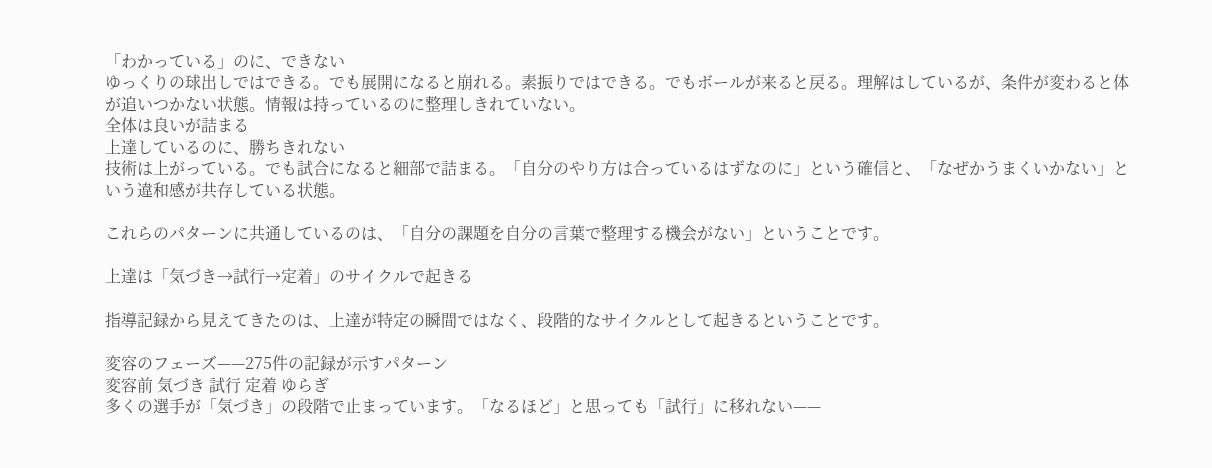「わかっている」のに、できない
ゆっくりの球出しではできる。でも展開になると崩れる。素振りではできる。でもボールが来ると戻る。理解はしているが、条件が変わると体が追いつかない状態。情報は持っているのに整理しきれていない。
全体は良いが詰まる
上達しているのに、勝ちきれない
技術は上がっている。でも試合になると細部で詰まる。「自分のやり方は合っているはずなのに」という確信と、「なぜかうまくいかない」という違和感が共存している状態。

これらのパターンに共通しているのは、「自分の課題を自分の言葉で整理する機会がない」ということです。

上達は「気づき→試行→定着」のサイクルで起きる

指導記録から見えてきたのは、上達が特定の瞬間ではなく、段階的なサイクルとして起きるということです。

変容のフェーズ——275件の記録が示すパターン
変容前 気づき 試行 定着 ゆらぎ
多くの選手が「気づき」の段階で止まっています。「なるほど」と思っても「試行」に移れない——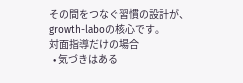その間をつなぐ習慣の設計が、growth-laboの核心です。
対面指導だけの場合
  • 気づきはある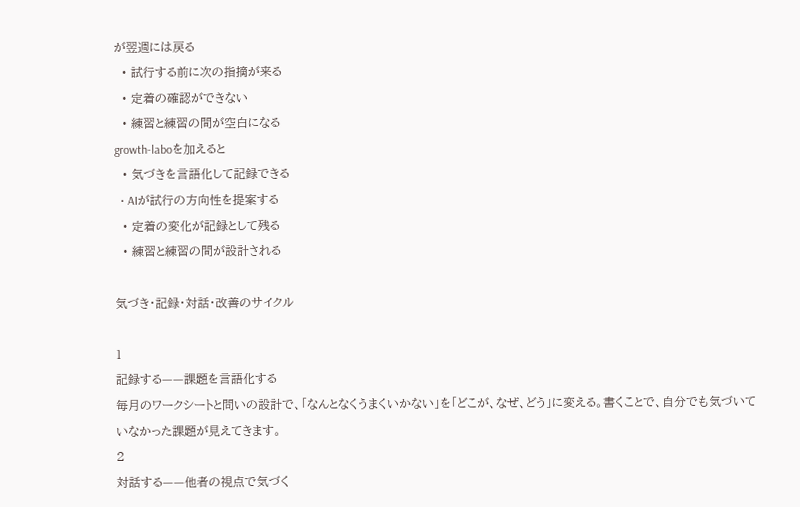が翌週には戻る
  • 試行する前に次の指摘が来る
  • 定着の確認ができない
  • 練習と練習の間が空白になる
growth-laboを加えると
  • 気づきを言語化して記録できる
  • AIが試行の方向性を提案する
  • 定着の変化が記録として残る
  • 練習と練習の間が設計される

気づき・記録・対話・改善のサイクル

1
記録する——課題を言語化する
毎月のワークシートと問いの設計で、「なんとなくうまくいかない」を「どこが、なぜ、どう」に変える。書くことで、自分でも気づいていなかった課題が見えてきます。
2
対話する——他者の視点で気づく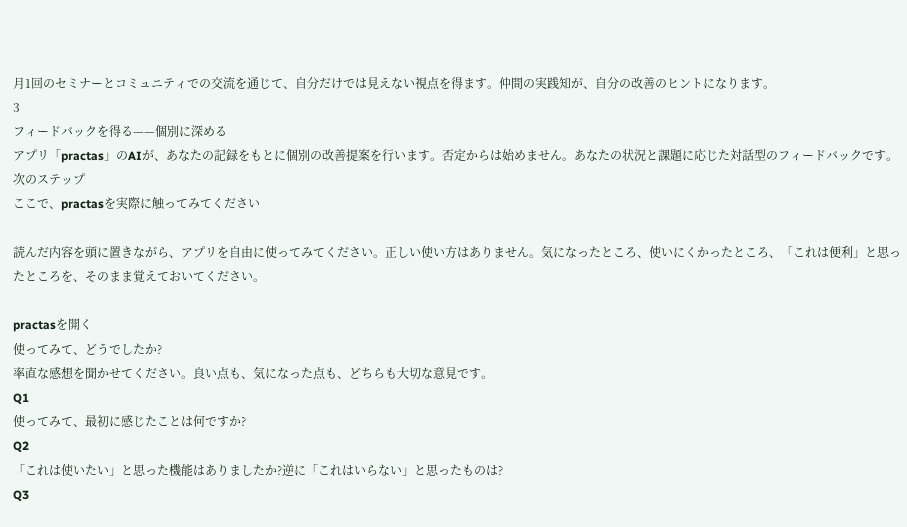月1回のセミナーとコミュニティでの交流を通じて、自分だけでは見えない視点を得ます。仲間の実践知が、自分の改善のヒントになります。
3
フィードバックを得る——個別に深める
アプリ「practas」のAIが、あなたの記録をもとに個別の改善提案を行います。否定からは始めません。あなたの状況と課題に応じた対話型のフィードバックです。
次のステップ
ここで、practasを実際に触ってみてください

読んだ内容を頭に置きながら、アプリを自由に使ってみてください。正しい使い方はありません。気になったところ、使いにくかったところ、「これは便利」と思ったところを、そのまま覚えておいてください。

practasを開く
使ってみて、どうでしたか?
率直な感想を聞かせてください。良い点も、気になった点も、どちらも大切な意見です。
Q1
使ってみて、最初に感じたことは何ですか?
Q2
「これは使いたい」と思った機能はありましたか?逆に「これはいらない」と思ったものは?
Q3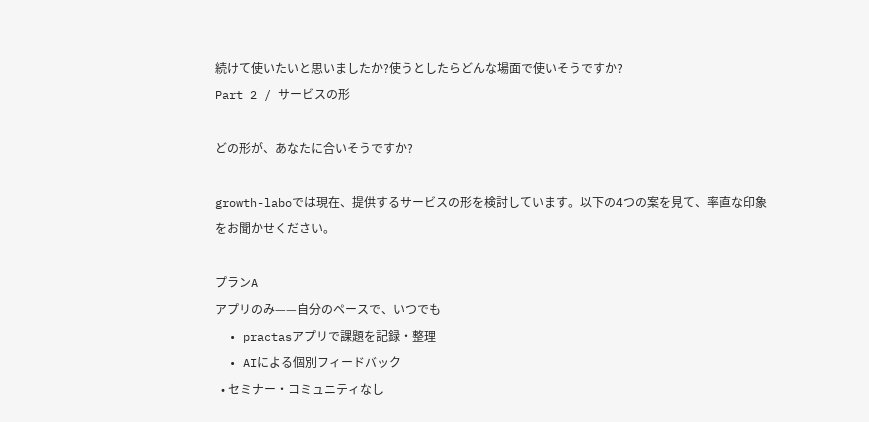続けて使いたいと思いましたか?使うとしたらどんな場面で使いそうですか?
Part 2 / サービスの形

どの形が、あなたに合いそうですか?

growth-laboでは現在、提供するサービスの形を検討しています。以下の4つの案を見て、率直な印象をお聞かせください。

プランA
アプリのみ——自分のペースで、いつでも
  • practasアプリで課題を記録・整理
  • AIによる個別フィードバック
  • セミナー・コミュニティなし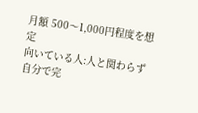月額 500〜1,000円程度を想定
向いている人:人と関わらず自分で完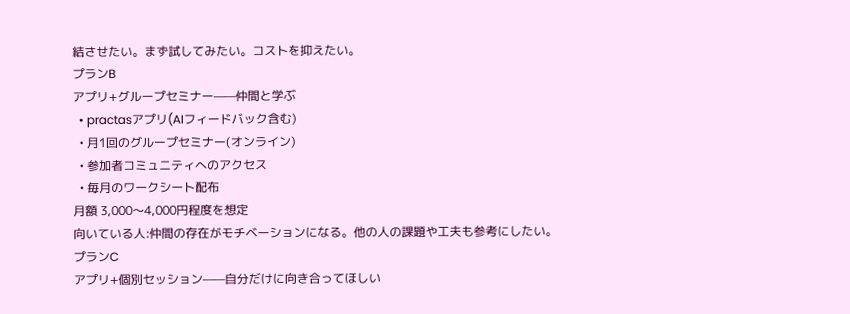結させたい。まず試してみたい。コストを抑えたい。
プランB
アプリ+グループセミナー——仲間と学ぶ
  • practasアプリ(AIフィードバック含む)
  • 月1回のグループセミナー(オンライン)
  • 参加者コミュニティへのアクセス
  • 毎月のワークシート配布
月額 3,000〜4,000円程度を想定
向いている人:仲間の存在がモチベーションになる。他の人の課題や工夫も参考にしたい。
プランC
アプリ+個別セッション——自分だけに向き合ってほしい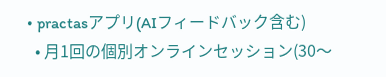• practasアプリ(AIフィードバック含む)
  • 月1回の個別オンラインセッション(30〜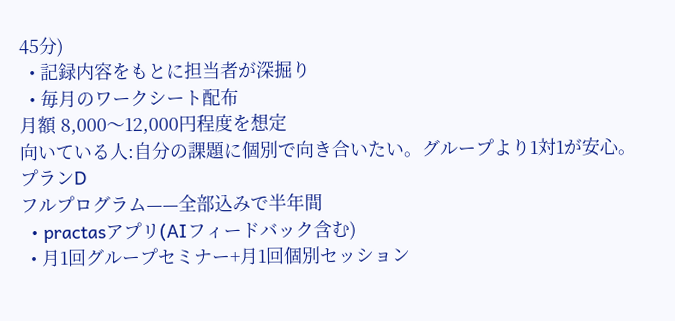45分)
  • 記録内容をもとに担当者が深掘り
  • 毎月のワークシート配布
月額 8,000〜12,000円程度を想定
向いている人:自分の課題に個別で向き合いたい。グループより1対1が安心。
プランD
フルプログラム——全部込みで半年間
  • practasアプリ(AIフィードバック含む)
  • 月1回グループセミナー+月1回個別セッション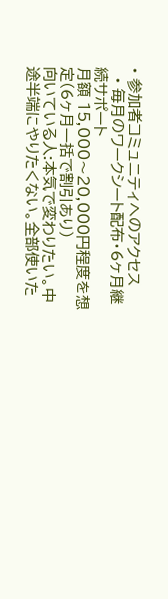• 参加者コミュニティへのアクセス
  • 毎月のワークシート配布・6ヶ月継続サポート
月額 15,000〜20,000円程度を想定(6ヶ月一括で割引あり)
向いている人:本気で変わりたい。中途半端にやりたくない。全部使いた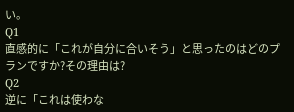い。
Q1
直感的に「これが自分に合いそう」と思ったのはどのプランですか?その理由は?
Q2
逆に「これは使わな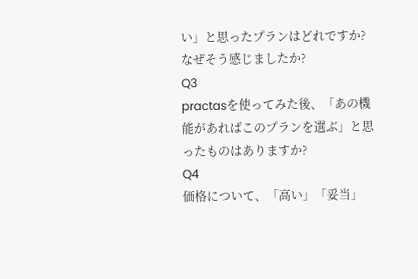い」と思ったプランはどれですか?なぜそう感じましたか?
Q3
practasを使ってみた後、「あの機能があればこのプランを選ぶ」と思ったものはありますか?
Q4
価格について、「高い」「妥当」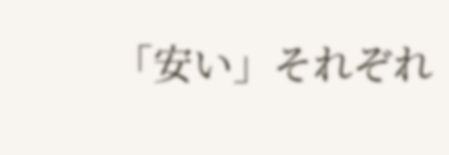「安い」それぞれ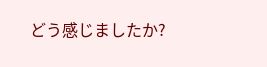どう感じましたか?